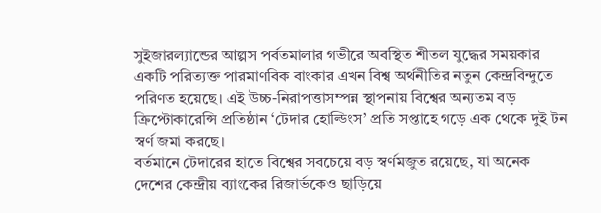সুইজারল্যান্ডের আল্পস পর্বতমালার গভীরে অবস্থিত শীতল যুদ্ধের সময়কার একটি পরিত্যক্ত পারমাণবিক বাংকার এখন বিশ্ব অর্থনীতির নতুন কেন্দ্রবিন্দুতে পরিণত হয়েছে। এই উচ্চ-নিরাপত্তাসম্পন্ন স্থাপনায় বিশ্বের অন্যতম বড় ক্রিপ্টোকারেন্সি প্রতিষ্ঠান ‘টেদার হোল্ডিংস’ প্রতি সপ্তাহে গড়ে এক থেকে দুই টন স্বর্ণ জমা করছে।
বর্তমানে টেদারের হাতে বিশ্বের সবচেয়ে বড় স্বর্ণমজুত রয়েছে, যা অনেক দেশের কেন্দ্রীয় ব্যাংকের রিজার্ভকেও ছাড়িয়ে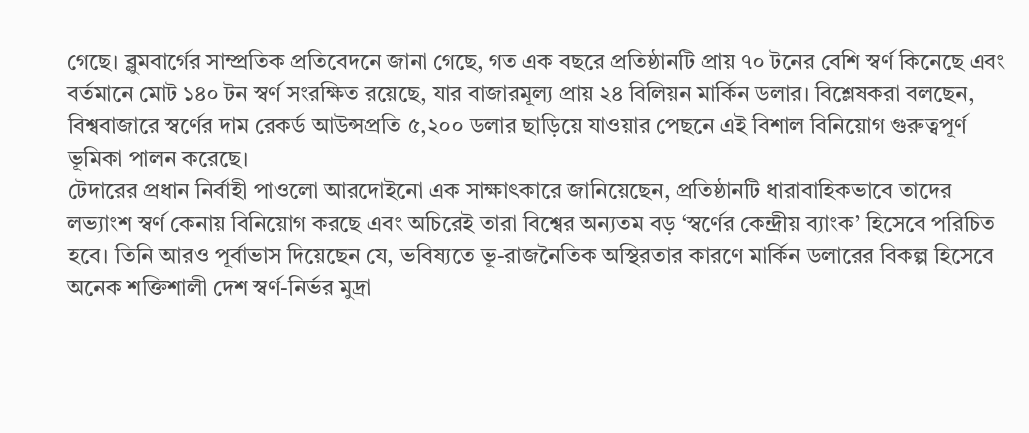গেছে। ব্লুমবার্গের সাম্প্রতিক প্রতিবেদনে জানা গেছে, গত এক বছরে প্রতিষ্ঠানটি প্রায় ৭০ টনের বেশি স্বর্ণ কিনেছে এবং বর্তমানে মোট ১৪০ টন স্বর্ণ সংরক্ষিত রয়েছে, যার বাজারমূল্য প্রায় ২৪ বিলিয়ন মার্কিন ডলার। বিশ্লেষকরা বলছেন, বিশ্ববাজারে স্বর্ণের দাম রেকর্ড আউন্সপ্রতি ৫,২০০ ডলার ছাড়িয়ে যাওয়ার পেছনে এই বিশাল বিনিয়োগ গুরুত্বপূর্ণ ভূমিকা পালন করেছে।
টেদারের প্রধান নির্বাহী পাওলো আরদোইনো এক সাক্ষাৎকারে জানিয়েছেন, প্রতিষ্ঠানটি ধারাবাহিকভাবে তাদের লভ্যাংশ স্বর্ণ কেনায় বিনিয়োগ করছে এবং অচিরেই তারা বিশ্বের অন্যতম বড় ‘স্বর্ণের কেন্দ্রীয় ব্যাংক’ হিসেবে পরিচিত হবে। তিনি আরও পূর্বাভাস দিয়েছেন যে, ভবিষ্যতে ভূ-রাজনৈতিক অস্থিরতার কারণে মার্কিন ডলারের বিকল্প হিসেবে অনেক শক্তিশালী দেশ স্বর্ণ-নির্ভর মুদ্রা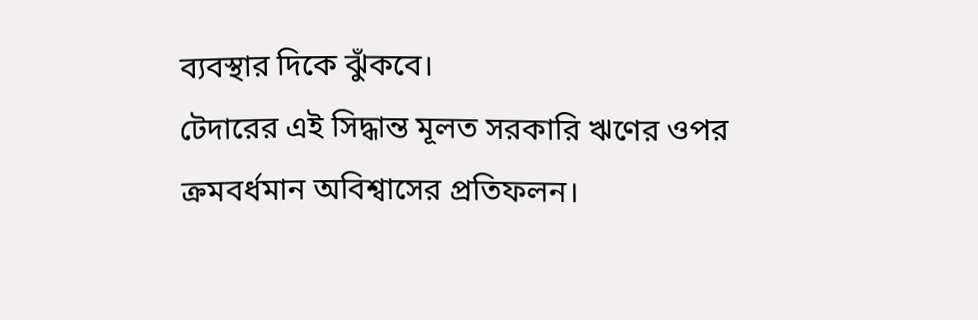ব্যবস্থার দিকে ঝুঁকবে।
টেদারের এই সিদ্ধান্ত মূলত সরকারি ঋণের ওপর ক্রমবর্ধমান অবিশ্বাসের প্রতিফলন।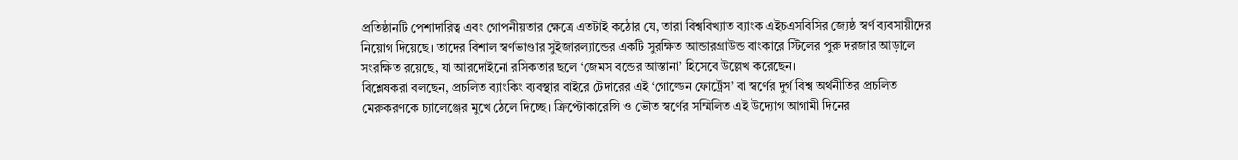প্রতিষ্ঠানটি পেশাদারিত্ব এবং গোপনীয়তার ক্ষেত্রে এতটাই কঠোর যে, তারা বিশ্ববিখ্যাত ব্যাংক এইচএসবিসির জ্যেষ্ঠ স্বর্ণ ব্যবসায়ীদের নিয়োগ দিয়েছে। তাদের বিশাল স্বর্ণভাণ্ডার সুইজারল্যান্ডের একটি সুরক্ষিত আন্ডারগ্রাউন্ড বাংকারে স্টিলের পুরু দরজার আড়ালে সংরক্ষিত রয়েছে, যা আরদোইনো রসিকতার ছলে ‘জেমস বন্ডের আস্তানা’ হিসেবে উল্লেখ করেছেন।
বিশ্লেষকরা বলছেন, প্রচলিত ব্যাংকিং ব্যবস্থার বাইরে টেদারের এই ‘গোল্ডেন ফোর্ট্রেস’ বা স্বর্ণের দুর্গ বিশ্ব অর্থনীতির প্রচলিত মেরুকরণকে চ্যালেঞ্জের মুখে ঠেলে দিচ্ছে। ক্রিপ্টোকারেন্সি ও ভৌত স্বর্ণের সম্মিলিত এই উদ্যোগ আগামী দিনের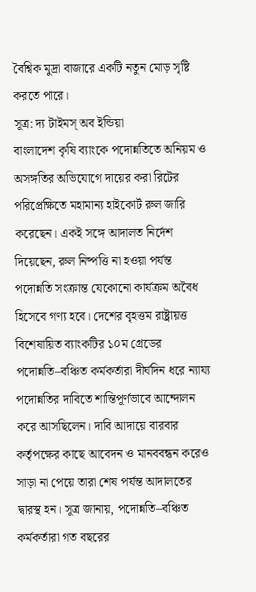বৈশ্বিক মুদ্রা বাজারে একটি নতুন মোড় সৃষ্টি করতে পারে।
সূত্র: দ্য টাইমস্ অব ইন্ডিয়া
বাংলাদেশ কৃষি ব্যাংকে পদোন্নতিতে অনিয়ম ও অসঙ্গতির অভিযোগে দায়ের করা রিটের পরিপ্রেক্ষিতে মহামান্য হাইকোর্ট রুল জারি করেছেন। একই সঙ্গে আদালত নির্দেশ দিয়েছেন, রুল নিষ্পত্তি না হওয়া পর্যন্ত পদোন্নতি সংক্রান্ত যেকোনো কার্যক্রম অবৈধ হিসেবে গণ্য হবে। দেশের বৃহত্তম রাষ্ট্রায়ত্ত বিশেষায়িত ব্যাংকটির ১০ম গ্রেডের পদোন্নতি–বঞ্চিত কর্মকর্তারা দীর্ঘদিন ধরে ন্যায্য পদোন্নতির দাবিতে শান্তিপূর্ণভাবে আন্দোলন করে আসছিলেন। দাবি আদায়ে বারবার কর্তৃপক্ষের কাছে আবেদন ও মানববন্ধন করেও সাড়া না পেয়ে তারা শেষ পর্যন্ত আদালতের দ্বারস্থ হন। সূত্র জানায়, পদোন্নতি–বঞ্চিত কর্মকর্তারা গত বছরের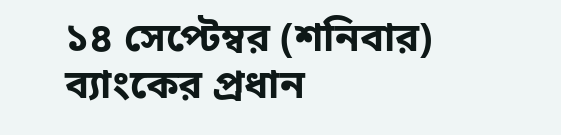১৪ সেপ্টেম্বর (শনিবার) ব্যাংকের প্রধান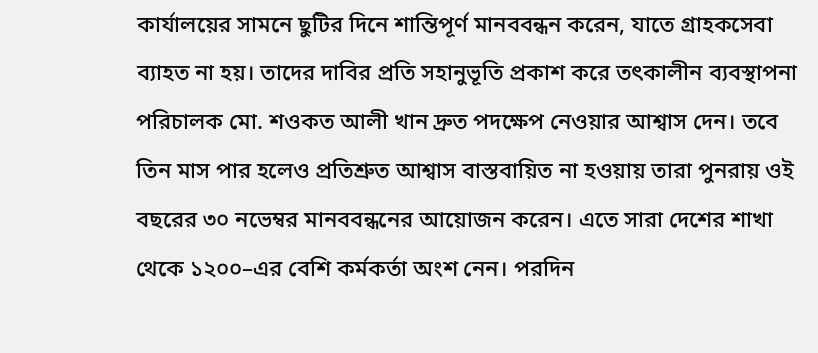কার্যালয়ের সামনে ছুটির দিনে শান্তিপূর্ণ মানববন্ধন করেন, যাতে গ্রাহকসেবা ব্যাহত না হয়। তাদের দাবির প্রতি সহানুভূতি প্রকাশ করে তৎকালীন ব্যবস্থাপনা পরিচালক মো. শওকত আলী খান দ্রুত পদক্ষেপ নেওয়ার আশ্বাস দেন। তবে তিন মাস পার হলেও প্রতিশ্রুত আশ্বাস বাস্তবায়িত না হওয়ায় তারা পুনরায় ওই বছরের ৩০ নভেম্বর মানববন্ধনের আয়োজন করেন। এতে সারা দেশের শাখা থেকে ১২০০–এর বেশি কর্মকর্তা অংশ নেন। পরদিন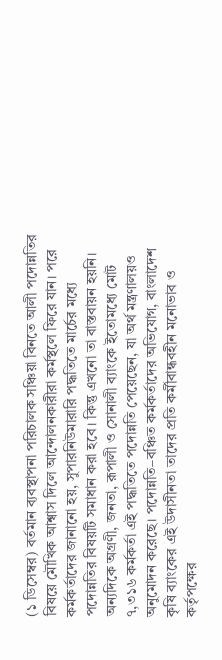(১ ডিসেম্বর) বর্তমান ব্যবস্থাপনা পরিচালক সঞ্চিয়া বিনতে আলী পদোন্নতির বিষয়ে মৌখিক আশ্বাস দিলে আন্দোলনকারীরা কর্মস্থলে ফিরে যান। পরে কর্মকর্তাদের জানানো হয়, সুপারনিউমারারি পদ্ধতিতে মার্চের মধ্যে পদোন্নতির বিষয়টি সমাধান করা হবে। কিন্তু এখনো তা বাস্তবায়ন হয়নি। অন্যদিকে অগ্রণী, জনতা, রূপালী ও সোনালী ব্যাংকে ইতোমধ্যে মোট ৭,৩১৬ কর্মকর্তা এই পদ্ধতিতে পদোন্নতি পেয়েছেন, যা অর্থ মন্ত্রণালয়ও অনুমোদন করেছে। পদোন্নতি–বঞ্চিত কর্মকর্তাদের অভিযোগ, বাংলাদেশ কৃষি ব্যাংকের এই উদাসীনতা তাদের প্রতি কর্মীবান্ধবহীন মনোভাব ও কর্তৃপক্ষের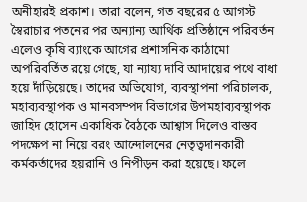অনীহারই প্রকাশ। তারা বলেন, গত বছরের ৫ আগস্ট স্বৈরাচার পতনের পর অন্যান্য আর্থিক প্রতিষ্ঠানে পরিবর্তন এলেও কৃষি ব্যাংকে আগের প্রশাসনিক কাঠামো অপরিবর্তিত রয়ে গেছে, যা ন্যায্য দাবি আদায়ের পথে বাধা হয়ে দাঁড়িয়েছে। তাদের অভিযোগ, ব্যবস্থাপনা পরিচালক, মহাব্যবস্থাপক ও মানবসম্পদ বিভাগের উপমহাব্যবস্থাপক জাহিদ হোসেন একাধিক বৈঠকে আশ্বাস দিলেও বাস্তব পদক্ষেপ না নিয়ে বরং আন্দোলনের নেতৃত্বদানকারী কর্মকর্তাদের হয়রানি ও নিপীড়ন করা হয়েছে। ফলে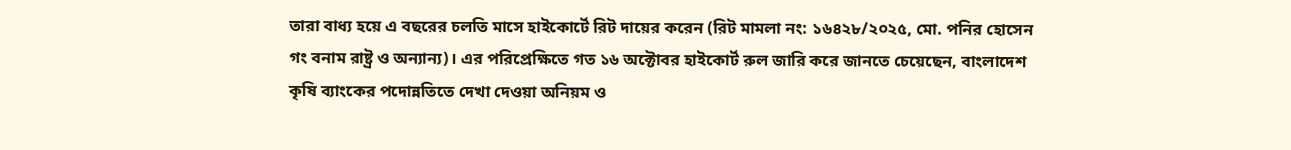তারা বাধ্য হয়ে এ বছরের চলতি মাসে হাইকোর্টে রিট দায়ের করেন (রিট মামলা নং: ১৬৪২৮/২০২৫, মো. পনির হোসেন গং বনাম রাষ্ট্র ও অন্যান্য)। এর পরিপ্রেক্ষিতে গত ১৬ অক্টোবর হাইকোর্ট রুল জারি করে জানতে চেয়েছেন, বাংলাদেশ কৃষি ব্যাংকের পদোন্নতিতে দেখা দেওয়া অনিয়ম ও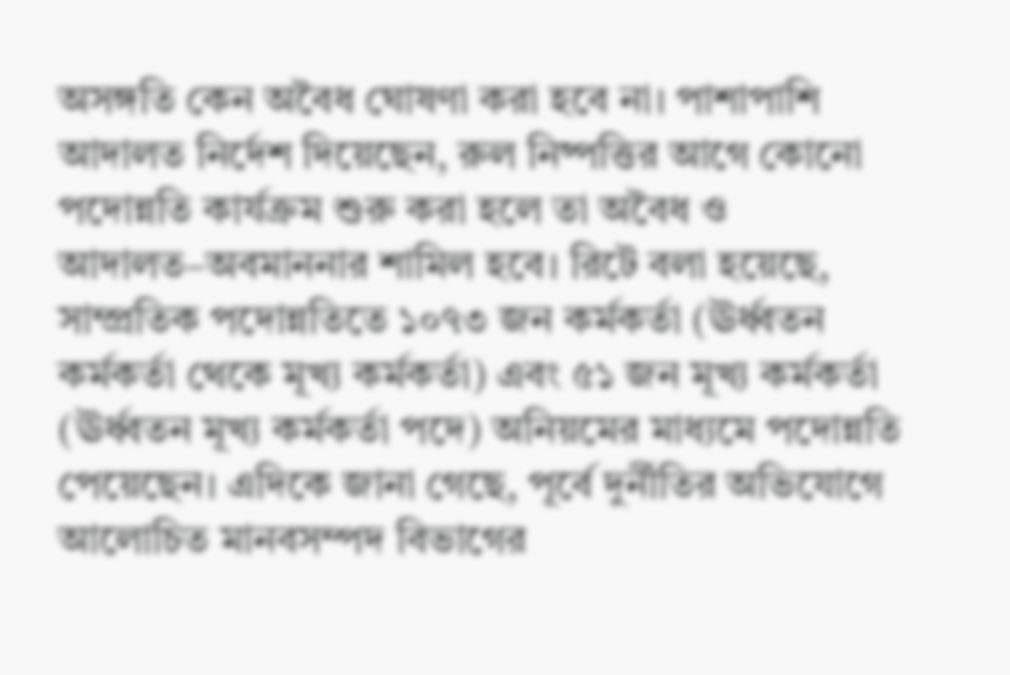অসঙ্গতি কেন অবৈধ ঘোষণা করা হবে না। পাশাপাশি আদালত নির্দেশ দিয়েছেন, রুল নিষ্পত্তির আগে কোনো পদোন্নতি কার্যক্রম শুরু করা হলে তা অবৈধ ও আদালত–অবমাননার শামিল হবে। রিটে বলা হয়েছে, সাম্প্রতিক পদোন্নতিতে ১০৭৩ জন কর্মকর্তা (ঊর্ধ্বতন কর্মকর্তা থেকে মূখ্য কর্মকর্তা) এবং ৫১ জন মূখ্য কর্মকর্তা (ঊর্ধ্বতন মূখ্য কর্মকর্তা পদে) অনিয়মের মাধ্যমে পদোন্নতি পেয়েছেন। এদিকে জানা গেছে, পূর্বে দুর্নীতির অভিযোগে আলোচিত মানবসম্পদ বিভাগের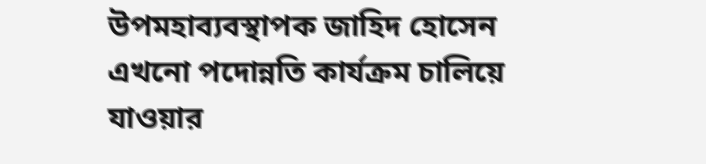উপমহাব্যবস্থাপক জাহিদ হোসেন এখনো পদোন্নতি কার্যক্রম চালিয়ে যাওয়ার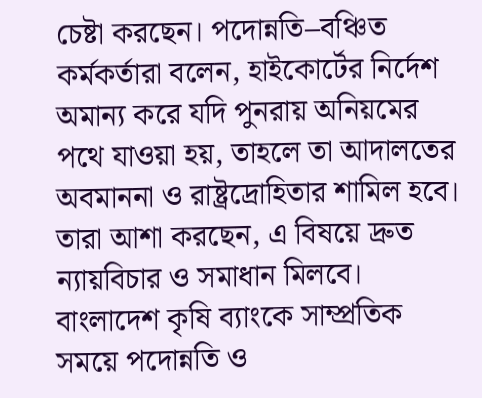চেষ্টা করছেন। পদোন্নতি–বঞ্চিত কর্মকর্তারা বলেন, হাইকোর্টের নির্দেশ অমান্য করে যদি পুনরায় অনিয়মের পথে যাওয়া হয়, তাহলে তা আদালতের অবমাননা ও রাষ্ট্রদ্রোহিতার শামিল হবে। তারা আশা করছেন, এ বিষয়ে দ্রুত ন্যায়বিচার ও সমাধান মিলবে।
বাংলাদেশ কৃষি ব্যাংকে সাম্প্রতিক সময়ে পদোন্নতি ও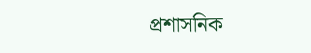প্রশাসনিক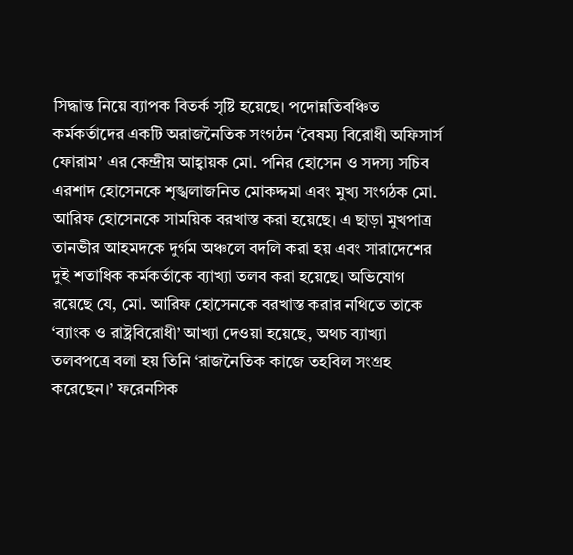সিদ্ধান্ত নিয়ে ব্যাপক বিতর্ক সৃষ্টি হয়েছে। পদোন্নতিবঞ্চিত কর্মকর্তাদের একটি অরাজনৈতিক সংগঠন ‘বৈষম্য বিরোধী অফিসার্স ফোরাম’ এর কেন্দ্রীয় আহ্বায়ক মো. পনির হোসেন ও সদস্য সচিব এরশাদ হোসেনকে শৃঙ্খলাজনিত মোকদ্দমা এবং মুখ্য সংগঠক মো. আরিফ হোসেনকে সাময়িক বরখাস্ত করা হয়েছে। এ ছাড়া মুখপাত্র তানভীর আহমদকে দুর্গম অঞ্চলে বদলি করা হয় এবং সারাদেশের দুই শতাধিক কর্মকর্তাকে ব্যাখ্যা তলব করা হয়েছে। অভিযোগ রয়েছে যে, মো. আরিফ হোসেনকে বরখাস্ত করার নথিতে তাকে ‘ব্যাংক ও রাষ্ট্রবিরোধী’ আখ্যা দেওয়া হয়েছে, অথচ ব্যাখ্যা তলবপত্রে বলা হয় তিনি ‘রাজনৈতিক কাজে তহবিল সংগ্রহ করেছেন।’ ফরেনসিক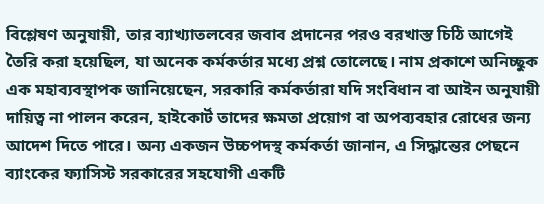বিশ্লেষণ অনুযায়ী, তার ব্যাখ্যাতলবের জবাব প্রদানের পরও বরখাস্ত চিঠি আগেই তৈরি করা হয়েছিল, যা অনেক কর্মকর্তার মধ্যে প্রশ্ন তোলেছে। নাম প্রকাশে অনিচ্ছুক এক মহাব্যবস্থাপক জানিয়েছেন, সরকারি কর্মকর্তারা যদি সংবিধান বা আইন অনুযায়ী দায়িত্ব না পালন করেন, হাইকোর্ট তাদের ক্ষমতা প্রয়োগ বা অপব্যবহার রোধের জন্য আদেশ দিতে পারে। অন্য একজন উচ্চপদস্থ কর্মকর্তা জানান, এ সিদ্ধান্তের পেছনে ব্যাংকের ফ্যাসিস্ট সরকারের সহযোগী একটি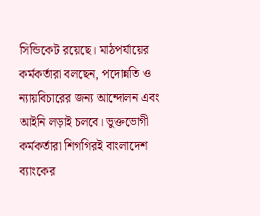সিন্ডিকেট রয়েছে। মাঠপর্যায়ের কর্মকর্তারা বলছেন, পদোন্নতি ও ন্যায়বিচারের জন্য আন্দোলন এবং আইনি লড়াই চলবে। ভুক্তভোগী কর্মকর্তারা শিগগিরই বাংলাদেশ ব্যাংকের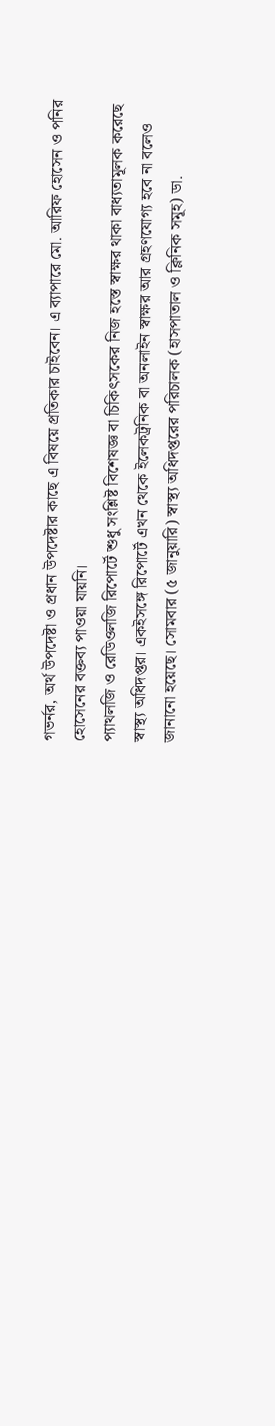গভর্নর, অর্থ উপদেষ্টা ও প্রধান উপদেষ্টার কাছে এ বিষয়ে প্রতিকার চাইবেন। এ ব্যাপারে মো. আরিফ হোসেন ও পনির হোসেনের বক্তব্য পাওয়া যায়নি।
প্যাথলজি ও রেডিওলজি রিপোর্টে শুধু সংশ্লিষ্ট বিশেষজ্ঞ বা চিকিৎসকের নিজ হস্তে স্বাক্ষর থাকা বাধ্যতামূলক করেছে স্বাস্থ্য অধিদপ্তর। একইসঙ্গে রিপোর্টে এখন থেকে ইলেকট্রনিক বা অনলাইন স্বাক্ষর আর গ্রহণযোগ্য হবে না বলেও জানানো হয়েছে। সোমবার (৫ জানুয়ারি) স্বাস্থ্য অধিদপ্তরের পরিচালক (হাসপাতাল ও ক্লিনিক সমূহ) ডা.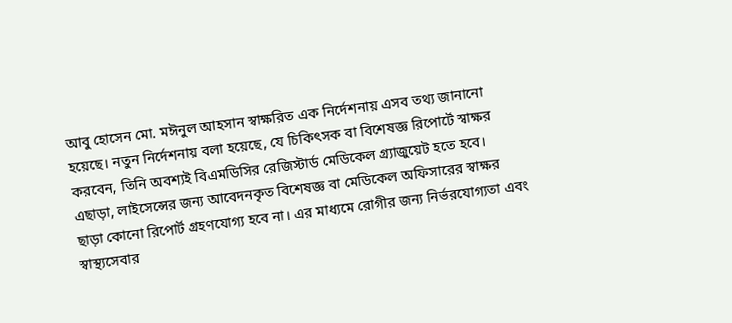আবু হোসেন মো. মঈনুল আহসান স্বাক্ষরিত এক নির্দেশনায় এসব তথ্য জানানো হয়েছে। নতুন নির্দেশনায় বলা হয়েছে, যে চিকিৎসক বা বিশেষজ্ঞ রিপোর্টে স্বাক্ষর করবেন, তিনি অবশ্যই বিএমডিসির রেজিস্টার্ড মেডিকেল গ্র্যাজুয়েট হতে হবে। এছাড়া, লাইসেন্সের জন্য আবেদনকৃত বিশেষজ্ঞ বা মেডিকেল অফিসারের স্বাক্ষর ছাড়া কোনো রিপোর্ট গ্রহণযোগ্য হবে না। এর মাধ্যমে রোগীর জন্য নির্ভরযোগ্যতা এবং স্বাস্থ্যসেবার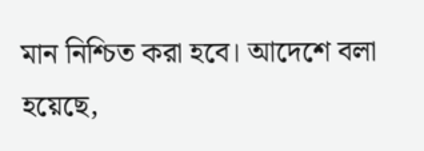মান নিশ্চিত করা হবে। আদেশে বলা হয়েছে,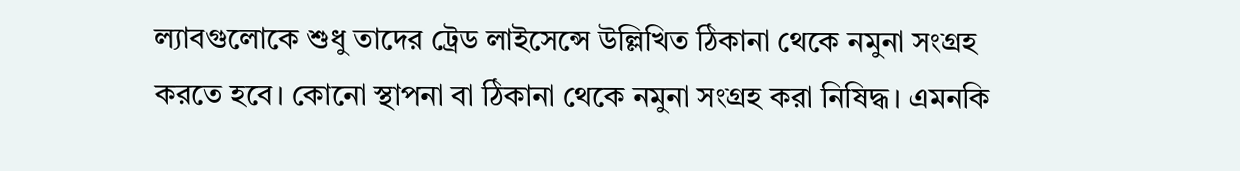ল্যাবগুলোকে শুধু তাদের ট্রেড লাইসেন্সে উল্লিখিত ঠিকানা থেকে নমুনা সংগ্রহ করতে হবে। কোনো স্থাপনা বা ঠিকানা থেকে নমুনা সংগ্রহ করা নিষিদ্ধ। এমনকি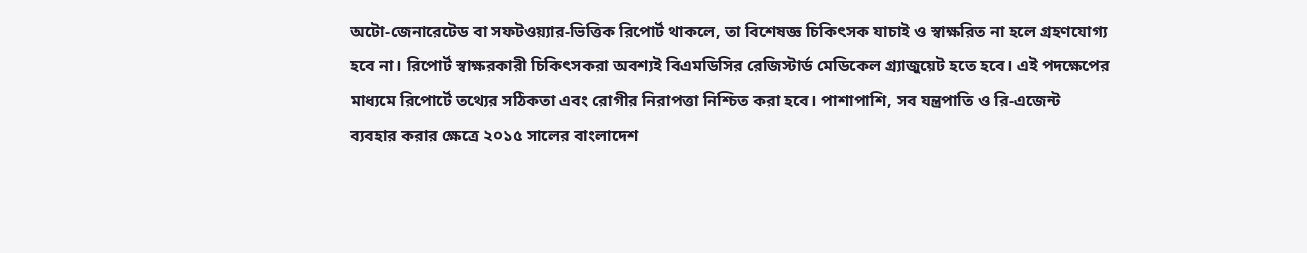অটো-জেনারেটেড বা সফটওয়্যার-ভিত্তিক রিপোর্ট থাকলে, তা বিশেষজ্ঞ চিকিৎসক যাচাই ও স্বাক্ষরিত না হলে গ্রহণযোগ্য হবে না। রিপোর্ট স্বাক্ষরকারী চিকিৎসকরা অবশ্যই বিএমডিসির রেজিস্টার্ড মেডিকেল গ্র্যাজুয়েট হতে হবে। এই পদক্ষেপের মাধ্যমে রিপোর্টে তথ্যের সঠিকতা এবং রোগীর নিরাপত্তা নিশ্চিত করা হবে। পাশাপাশি, সব যন্ত্রপাতি ও রি-এজেন্ট ব্যবহার করার ক্ষেত্রে ২০১৫ সালের বাংলাদেশ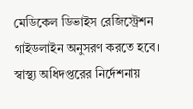মেডিকেল ডিভাইস রেজিস্ট্রেশন গাইডলাইন অনুসরণ করতে হবে। স্বাস্থ্য অধিদপ্তরের নির্দেশনায়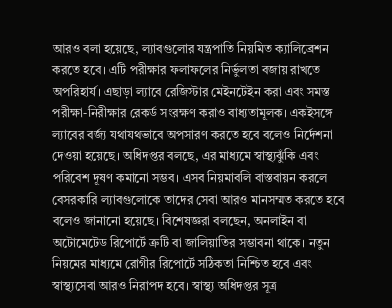আরও বলা হয়েছে, ল্যাবগুলোর যন্ত্রপাতি নিয়মিত ক্যালিব্রেশন করতে হবে। এটি পরীক্ষার ফলাফলের নির্ভুলতা বজায় রাখতে অপরিহার্য। এছাড়া ল্যাবে রেজিস্টার মেইনটেইন করা এবং সমস্ত পরীক্ষা-নিরীক্ষার রেকর্ড সংরক্ষণ করাও বাধ্যতামূলক। একইসঙ্গে ল্যাবের বর্জ্য যথাযথভাবে অপসারণ করতে হবে বলেও নির্দেশনা দেওয়া হয়েছে। অধিদপ্তর বলছে, এর মাধ্যমে স্বাস্থ্যঝুঁকি এবং পরিবেশ দূষণ কমানো সম্ভব। এসব নিয়মাবলি বাস্তবায়ন করলে বেসরকারি ল্যাবগুলোকে তাদের সেবা আরও মানসম্মত করতে হবে বলেও জানানো হয়েছে। বিশেষজ্ঞরা বলছেন, অনলাইন বা অটোমেটেড রিপোর্টে ত্রুটি বা জালিয়াতির সম্ভাবনা থাকে। নতুন নিয়মের মাধ্যমে রোগীর রিপোর্টে সঠিকতা নিশ্চিত হবে এবং স্বাস্থ্যসেবা আরও নিরাপদ হবে। স্বাস্থ্য অধিদপ্তর সূত্র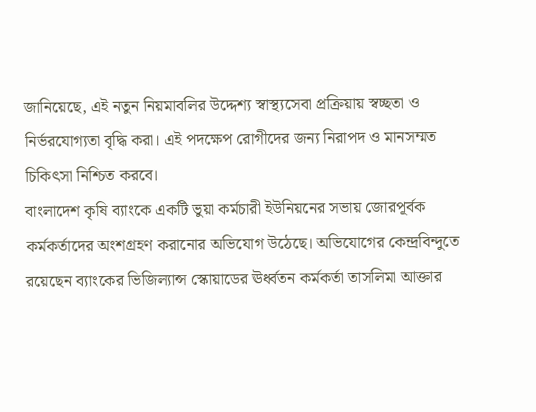জানিয়েছে, এই নতুন নিয়মাবলির উদ্দেশ্য স্বাস্থ্যসেবা প্রক্রিয়ায় স্বচ্ছতা ও নির্ভরযোগ্যতা বৃদ্ধি করা। এই পদক্ষেপ রোগীদের জন্য নিরাপদ ও মানসম্মত চিকিৎসা নিশ্চিত করবে।
বাংলাদেশ কৃষি ব্যাংকে একটি ভুয়া কর্মচারী ইউনিয়নের সভায় জোরপূর্বক কর্মকর্তাদের অংশগ্রহণ করানোর অভিযোগ উঠেছে। অভিযোগের কেন্দ্রবিন্দুতে রয়েছেন ব্যাংকের ভিজিল্যান্স স্কোয়াডের ঊর্ধ্বতন কর্মকর্তা তাসলিমা আক্তার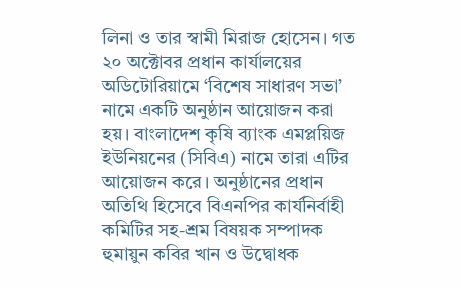লিনা ও তার স্বামী মিরাজ হোসেন। গত ২০ অক্টোবর প্রধান কার্যালয়ের অডিটোরিয়ামে ‘বিশেষ সাধারণ সভা’ নামে একটি অনুষ্ঠান আয়োজন করা হয়। বাংলাদেশ কৃষি ব্যাংক এমপ্লয়িজ ইউনিয়নের (সিবিএ) নামে তারা এটির আয়োজন করে। অনুষ্ঠানের প্রধান অতিথি হিসেবে বিএনপির কার্যনির্বাহী কমিটির সহ-শ্রম বিষয়ক সম্পাদক হুমায়ুন কবির খান ও উদ্বোধক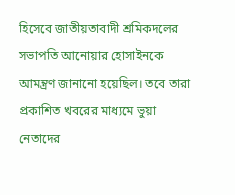হিসেবে জাতীয়তাবাদী শ্রমিকদলের সভাপতি আনোয়ার হোসাইনকে আমন্ত্রণ জানানো হয়েছিল। তবে তারা প্রকাশিত খবরের মাধ্যমে ভুয়া নেতাদের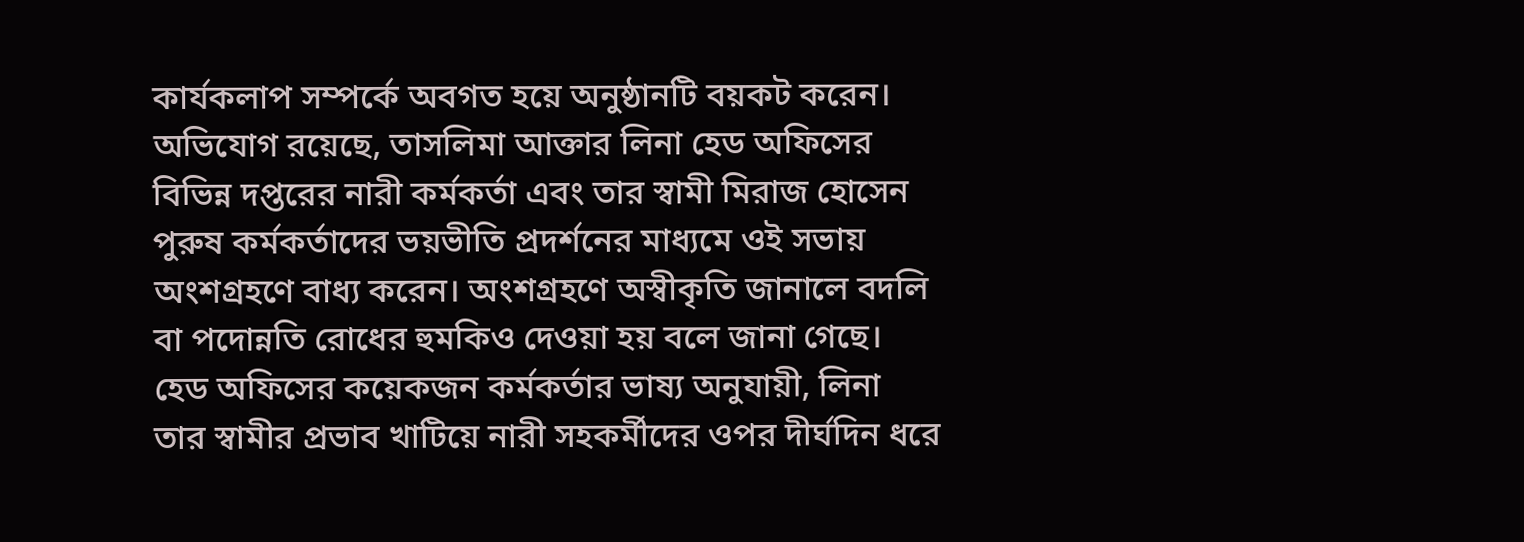কার্যকলাপ সম্পর্কে অবগত হয়ে অনুষ্ঠানটি বয়কট করেন। অভিযোগ রয়েছে, তাসলিমা আক্তার লিনা হেড অফিসের বিভিন্ন দপ্তরের নারী কর্মকর্তা এবং তার স্বামী মিরাজ হোসেন পুরুষ কর্মকর্তাদের ভয়ভীতি প্রদর্শনের মাধ্যমে ওই সভায় অংশগ্রহণে বাধ্য করেন। অংশগ্রহণে অস্বীকৃতি জানালে বদলি বা পদোন্নতি রোধের হুমকিও দেওয়া হয় বলে জানা গেছে। হেড অফিসের কয়েকজন কর্মকর্তার ভাষ্য অনুযায়ী, লিনা তার স্বামীর প্রভাব খাটিয়ে নারী সহকর্মীদের ওপর দীর্ঘদিন ধরে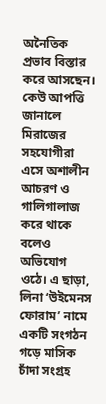অনৈতিক প্রভাব বিস্তার করে আসছেন। কেউ আপত্তি জানালে মিরাজের সহযোগীরা এসে অশালীন আচরণ ও গালিগালাজ করে থাকে বলেও অভিযোগ ওঠে। এ ছাড়া, লিনা ‘উইমেনস ফোরাম’ নামে একটি সংগঠন গড়ে মাসিক চাঁদা সংগ্রহ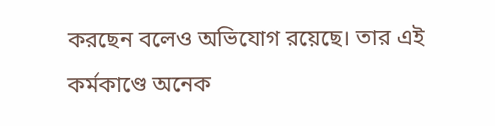করছেন বলেও অভিযোগ রয়েছে। তার এই কর্মকাণ্ডে অনেক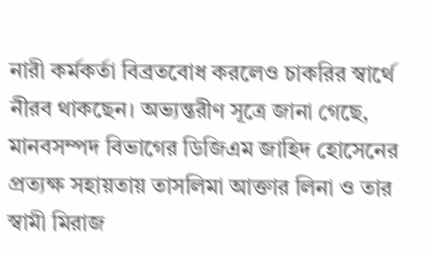নারী কর্মকর্তা বিব্রতবোধ করলেও চাকরির স্বার্থে নীরব থাকছেন। অভ্যন্তরীণ সূত্রে জানা গেছে, মানবসম্পদ বিভাগের ডিজিএম জাহিদ হোসেনের প্রত্যক্ষ সহায়তায় তাসলিমা আক্তার লিনা ও তার স্বামী মিরাজ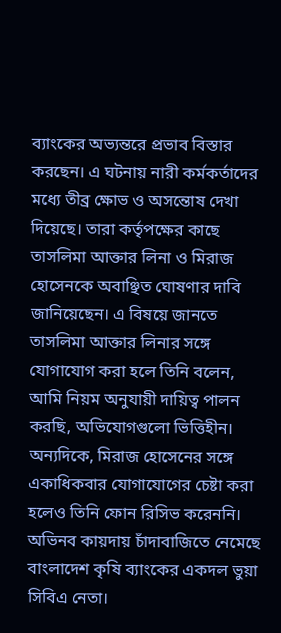ব্যাংকের অভ্যন্তরে প্রভাব বিস্তার করছেন। এ ঘটনায় নারী কর্মকর্তাদের মধ্যে তীব্র ক্ষোভ ও অসন্তোষ দেখা দিয়েছে। তারা কর্তৃপক্ষের কাছে তাসলিমা আক্তার লিনা ও মিরাজ হোসেনকে অবাঞ্ছিত ঘোষণার দাবি জানিয়েছেন। এ বিষয়ে জানতে তাসলিমা আক্তার লিনার সঙ্গে যোগাযোগ করা হলে তিনি বলেন, আমি নিয়ম অনুযায়ী দায়িত্ব পালন করছি, অভিযোগগুলো ভিত্তিহীন। অন্যদিকে, মিরাজ হোসেনের সঙ্গে একাধিকবার যোগাযোগের চেষ্টা করা হলেও তিনি ফোন রিসিভ করেননি।
অভিনব কায়দায় চাঁদাবাজিতে নেমেছে বাংলাদেশ কৃষি ব্যাংকের একদল ভুয়া সিবিএ নেতা।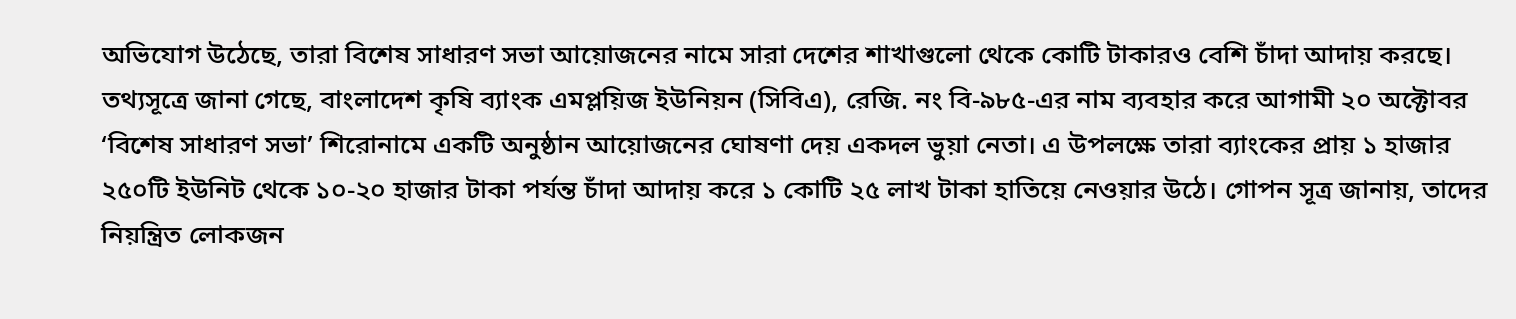অভিযোগ উঠেছে, তারা বিশেষ সাধারণ সভা আয়োজনের নামে সারা দেশের শাখাগুলো থেকে কোটি টাকারও বেশি চাঁদা আদায় করছে। তথ্যসূত্রে জানা গেছে, বাংলাদেশ কৃষি ব্যাংক এমপ্লয়িজ ইউনিয়ন (সিবিএ), রেজি. নং বি-৯৮৫-এর নাম ব্যবহার করে আগামী ২০ অক্টোবর ‘বিশেষ সাধারণ সভা’ শিরোনামে একটি অনুষ্ঠান আয়োজনের ঘোষণা দেয় একদল ভুয়া নেতা। এ উপলক্ষে তারা ব্যাংকের প্রায় ১ হাজার ২৫০টি ইউনিট থেকে ১০-২০ হাজার টাকা পর্যন্ত চাঁদা আদায় করে ১ কোটি ২৫ লাখ টাকা হাতিয়ে নেওয়ার উঠে। গোপন সূত্র জানায়, তাদের নিয়ন্ত্রিত লোকজন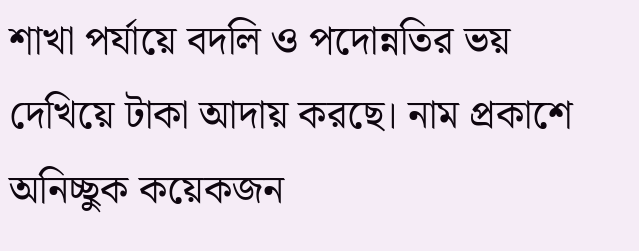শাখা পর্যায়ে বদলি ও পদোন্নতির ভয় দেখিয়ে টাকা আদায় করছে। নাম প্রকাশে অনিচ্ছুক কয়েকজন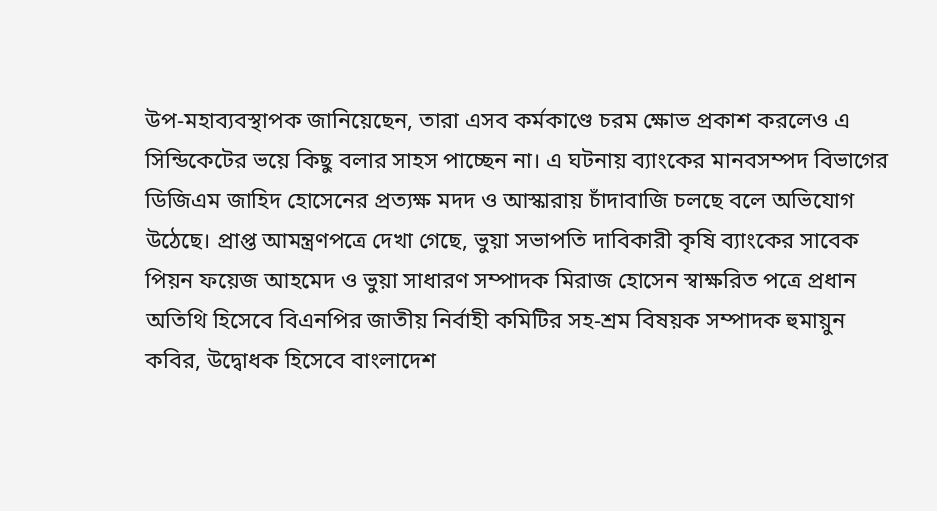উপ-মহাব্যবস্থাপক জানিয়েছেন, তারা এসব কর্মকাণ্ডে চরম ক্ষোভ প্রকাশ করলেও এ সিন্ডিকেটের ভয়ে কিছু বলার সাহস পাচ্ছেন না। এ ঘটনায় ব্যাংকের মানবসম্পদ বিভাগের ডিজিএম জাহিদ হোসেনের প্রত্যক্ষ মদদ ও আস্কারায় চাঁদাবাজি চলছে বলে অভিযোগ উঠেছে। প্রাপ্ত আমন্ত্রণপত্রে দেখা গেছে, ভুয়া সভাপতি দাবিকারী কৃষি ব্যাংকের সাবেক পিয়ন ফয়েজ আহমেদ ও ভুয়া সাধারণ সম্পাদক মিরাজ হোসেন স্বাক্ষরিত পত্রে প্রধান অতিথি হিসেবে বিএনপির জাতীয় নির্বাহী কমিটির সহ-শ্রম বিষয়ক সম্পাদক হুমায়ুন কবির, উদ্বোধক হিসেবে বাংলাদেশ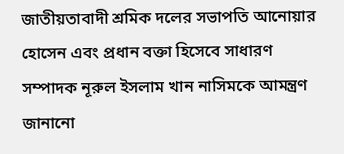জাতীয়তাবাদী শ্রমিক দলের সভাপতি আনোয়ার হোসেন এবং প্রধান বক্তা হিসেবে সাধারণ সম্পাদক নূরুল ইসলাম খান নাসিমকে আমন্ত্রণ জানানো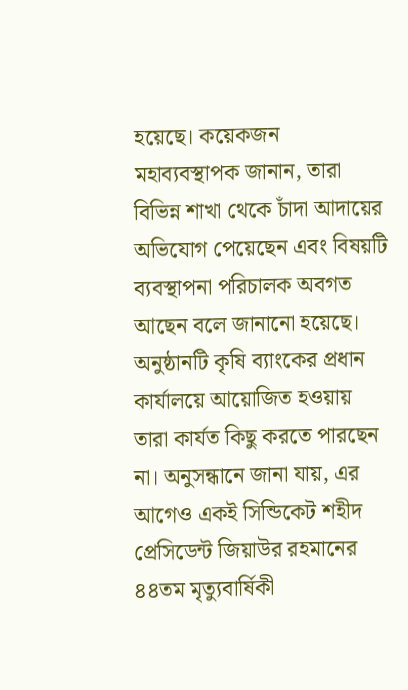হয়েছে। কয়েকজন মহাব্যবস্থাপক জানান, তারা বিভিন্ন শাখা থেকে চাঁদা আদায়ের অভিযোগ পেয়েছেন এবং বিষয়টি ব্যবস্থাপনা পরিচালক অবগত আছেন বলে জানানো হয়েছে। অনুষ্ঠানটি কৃষি ব্যাংকের প্রধান কার্যালয়ে আয়োজিত হওয়ায় তারা কার্যত কিছু করতে পারছেন না। অনুসন্ধানে জানা যায়, এর আগেও একই সিন্ডিকেট শহীদ প্রেসিডেন্ট জিয়াউর রহমানের ৪৪তম মৃত্যুবার্ষিকী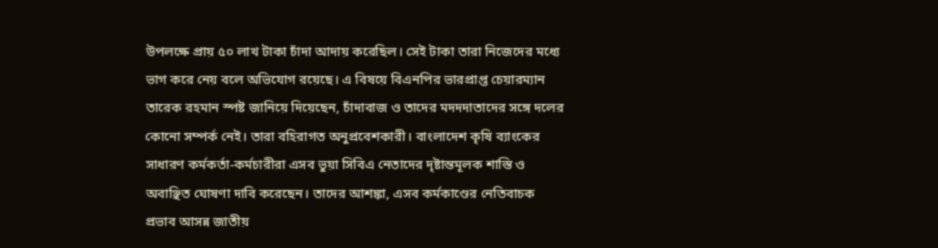উপলক্ষে প্রায় ৫০ লাখ টাকা চাঁদা আদায় করেছিল। সেই টাকা তারা নিজেদের মধ্যে ভাগ করে নেয় বলে অভিযোগ রয়েছে। এ বিষয়ে বিএনপির ভারপ্রাপ্ত চেয়ারম্যান তারেক রহমান স্পষ্ট জানিয়ে দিয়েছেন, চাঁদাবাজ ও তাদের মদদদাতাদের সঙ্গে দলের কোনো সম্পর্ক নেই। তারা বহিরাগত অনুপ্রবেশকারী। বাংলাদেশ কৃষি ব্যাংকের সাধারণ কর্মকর্তা-কর্মচারীরা এসব ভুয়া সিবিএ নেতাদের দৃষ্টান্তমূলক শাস্তি ও অবাঞ্ছিত ঘোষণা দাবি করেছেন। তাদের আশঙ্কা, এসব কর্মকাণ্ডের নেতিবাচক প্রভাব আসন্ন জাতীয়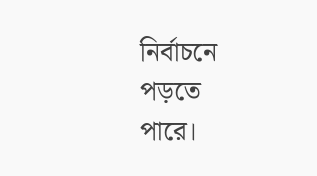নির্বাচনে পড়তে পারে।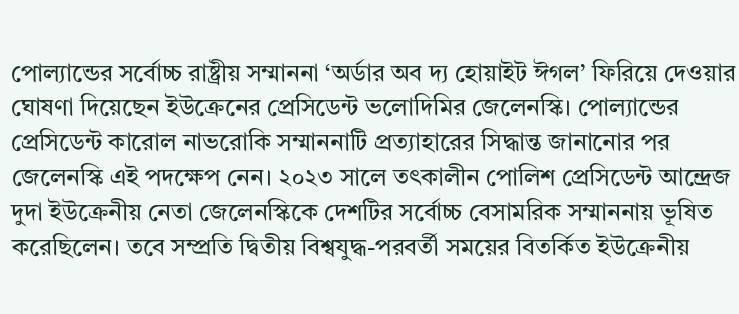পোল্যান্ডের সর্বোচ্চ রাষ্ট্রীয় সম্মাননা ‘অর্ডার অব দ্য হোয়াইট ঈগল’ ফিরিয়ে দেওয়ার ঘোষণা দিয়েছেন ইউক্রেনের প্রেসিডেন্ট ভলোদিমির জেলেনস্কি। পোল্যান্ডের প্রেসিডেন্ট কারোল নাভরোকি সম্মাননাটি প্রত্যাহারের সিদ্ধান্ত জানানোর পর জেলেনস্কি এই পদক্ষেপ নেন। ২০২৩ সালে তৎকালীন পোলিশ প্রেসিডেন্ট আন্দ্রেজ দুদা ইউক্রেনীয় নেতা জেলেনস্কিকে দেশটির সর্বোচ্চ বেসামরিক সম্মাননায় ভূষিত করেছিলেন। তবে সম্প্রতি দ্বিতীয় বিশ্বযুদ্ধ-পরবর্তী সময়ের বিতর্কিত ইউক্রেনীয়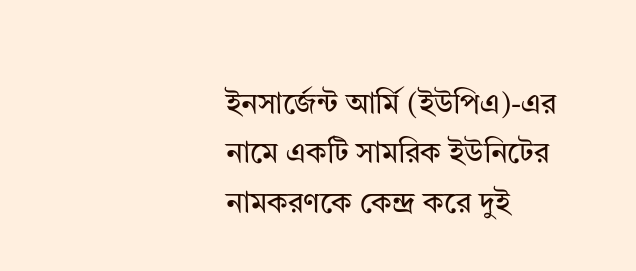ইনসার্জেন্ট আর্মি (ইউপিএ)-এর নামে একটি সামরিক ইউনিটের নামকরণকে কেন্দ্র করে দুই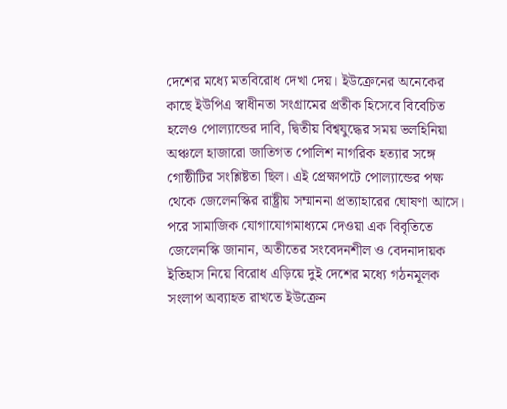দেশের মধ্যে মতবিরোধ দেখা দেয়। ইউক্রেনের অনেকের কাছে ইউপিএ স্বাধীনতা সংগ্রামের প্রতীক হিসেবে বিবেচিত হলেও পোল্যান্ডের দাবি, দ্বিতীয় বিশ্বযুদ্ধের সময় ভলহিনিয়া অঞ্চলে হাজারো জাতিগত পোলিশ নাগরিক হত্যার সঙ্গে গোষ্ঠীটির সংশ্লিষ্টতা ছিল। এই প্রেক্ষাপটে পোল্যান্ডের পক্ষ থেকে জেলেনস্কির রাষ্ট্রীয় সম্মাননা প্রত্যাহারের ঘোষণা আসে। পরে সামাজিক যোগাযোগমাধ্যমে দেওয়া এক বিবৃতিতে জেলেনস্কি জানান, অতীতের সংবেদনশীল ও বেদনাদায়ক ইতিহাস নিয়ে বিরোধ এড়িয়ে দুই দেশের মধ্যে গঠনমূলক সংলাপ অব্যাহত রাখতে ইউক্রেন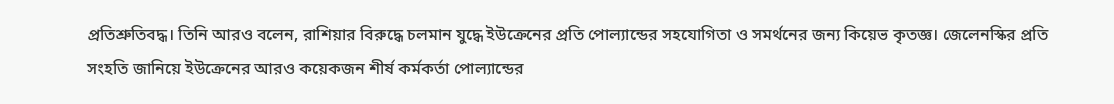প্রতিশ্রুতিবদ্ধ। তিনি আরও বলেন, রাশিয়ার বিরুদ্ধে চলমান যুদ্ধে ইউক্রেনের প্রতি পোল্যান্ডের সহযোগিতা ও সমর্থনের জন্য কিয়েভ কৃতজ্ঞ। জেলেনস্কির প্রতি সংহতি জানিয়ে ইউক্রেনের আরও কয়েকজন শীর্ষ কর্মকর্তা পোল্যান্ডের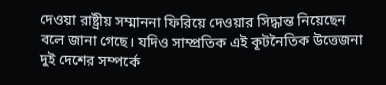দেওয়া রাষ্ট্রীয় সম্মাননা ফিরিয়ে দেওয়ার সিদ্ধান্ত নিয়েছেন বলে জানা গেছে। যদিও সাম্প্রতিক এই কূটনৈতিক উত্তেজনা দুই দেশের সম্পর্কে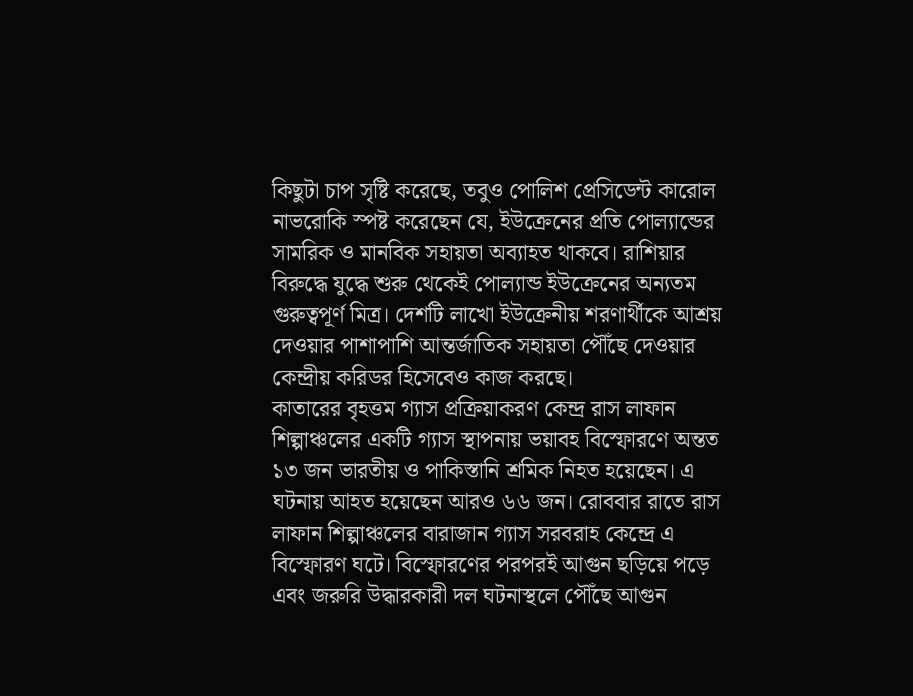কিছুটা চাপ সৃষ্টি করেছে, তবুও পোলিশ প্রেসিডেন্ট কারোল নাভরোকি স্পষ্ট করেছেন যে, ইউক্রেনের প্রতি পোল্যান্ডের সামরিক ও মানবিক সহায়তা অব্যাহত থাকবে। রাশিয়ার বিরুদ্ধে যুদ্ধে শুরু থেকেই পোল্যান্ড ইউক্রেনের অন্যতম গুরুত্বপূর্ণ মিত্র। দেশটি লাখো ইউক্রেনীয় শরণার্থীকে আশ্রয় দেওয়ার পাশাপাশি আন্তর্জাতিক সহায়তা পৌঁছে দেওয়ার কেন্দ্রীয় করিডর হিসেবেও কাজ করছে।
কাতারের বৃহত্তম গ্যাস প্রক্রিয়াকরণ কেন্দ্র রাস লাফান শিল্পাঞ্চলের একটি গ্যাস স্থাপনায় ভয়াবহ বিস্ফোরণে অন্তত ১৩ জন ভারতীয় ও পাকিস্তানি শ্রমিক নিহত হয়েছেন। এ ঘটনায় আহত হয়েছেন আরও ৬৬ জন। রোববার রাতে রাস লাফান শিল্পাঞ্চলের বারাজান গ্যাস সরবরাহ কেন্দ্রে এ বিস্ফোরণ ঘটে। বিস্ফোরণের পরপরই আগুন ছড়িয়ে পড়ে এবং জরুরি উদ্ধারকারী দল ঘটনাস্থলে পৌঁছে আগুন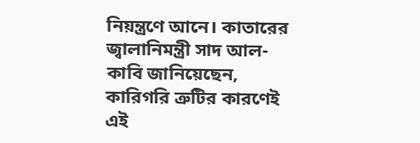নিয়ন্ত্রণে আনে। কাতারের জ্বালানিমন্ত্রী সাদ আল-কাবি জানিয়েছেন, কারিগরি ত্রুটির কারণেই এই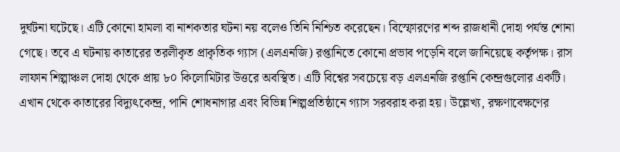দুর্ঘটনা ঘটেছে। এটি কোনো হামলা বা নাশকতার ঘটনা নয় বলেও তিনি নিশ্চিত করেছেন। বিস্ফোরণের শব্দ রাজধানী দোহা পর্যন্ত শোনা গেছে। তবে এ ঘটনায় কাতারের তরলীকৃত প্রাকৃতিক গ্যাস (এলএনজি) রপ্তানিতে কোনো প্রভাব পড়েনি বলে জানিয়েছে কর্তৃপক্ষ। রাস লাফান শিল্পাঞ্চল দোহা থেকে প্রায় ৮০ কিলোমিটার উত্তরে অবস্থিত। এটি বিশ্বের সবচেয়ে বড় এলএনজি রপ্তানি কেন্দ্রগুলোর একটি। এখান থেকে কাতারের বিদ্যুৎকেন্দ্র, পানি শোধনাগার এবং বিভিন্ন শিল্পপ্রতিষ্ঠানে গ্যাস সরবরাহ করা হয়। উল্লেখ্য, রক্ষণাবেক্ষণের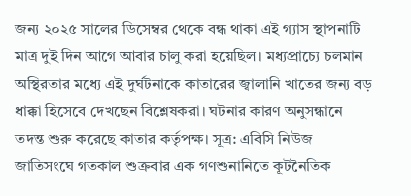জন্য ২০২৫ সালের ডিসেম্বর থেকে বন্ধ থাকা এই গ্যাস স্থাপনাটি মাত্র দুই দিন আগে আবার চালু করা হয়েছিল। মধ্যপ্রাচ্যে চলমান অস্থিরতার মধ্যে এই দুর্ঘটনাকে কাতারের জ্বালানি খাতের জন্য বড় ধাক্কা হিসেবে দেখছেন বিশ্লেষকরা। ঘটনার কারণ অনুসন্ধানে তদন্ত শুরু করেছে কাতার কর্তৃপক্ষ। সূত্র: এবিসি নিউজ
জাতিসংঘে গতকাল শুক্রবার এক গণশুনানিতে কূটনৈতিক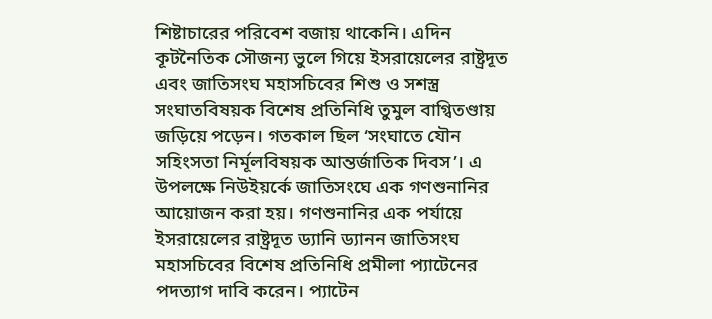শিষ্টাচারের পরিবেশ বজায় থাকেনি। এদিন কূটনৈতিক সৌজন্য ভুলে গিয়ে ইসরায়েলের রাষ্ট্রদূত এবং জাতিসংঘ মহাসচিবের শিশু ও সশস্ত্র সংঘাতবিষয়ক বিশেষ প্রতিনিধি তুমুল বাগ্বিতণ্ডায় জড়িয়ে পড়েন। গতকাল ছিল ‘সংঘাতে যৌন সহিংসতা নির্মূলবিষয়ক আন্তর্জাতিক দিবস’। এ উপলক্ষে নিউইয়র্কে জাতিসংঘে এক গণশুনানির আয়োজন করা হয়। গণশুনানির এক পর্যায়ে ইসরায়েলের রাষ্ট্রদূত ড্যানি ড্যানন জাতিসংঘ মহাসচিবের বিশেষ প্রতিনিধি প্রমীলা প্যাটেনের পদত্যাগ দাবি করেন। প্যাটেন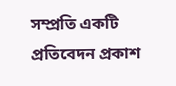সম্প্রতি একটি প্রতিবেদন প্রকাশ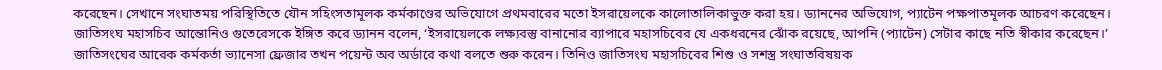করেছেন। সেখানে সংঘাতময় পরিস্থিতিতে যৌন সহিংসতামূলক কর্মকাণ্ডের অভিযোগে প্রথমবারের মতো ইসরায়েলকে কালোতালিকাভুক্ত করা হয়। ড্যাননের অভিযোগ, প্যাটেন পক্ষপাতমূলক আচরণ করেছেন। জাতিসংঘ মহাসচিব আন্তোনিও গুতেরেসকে ইঙ্গিত করে ড্যানন বলেন, ‘ইসরায়েলকে লক্ষ্যবস্তু বানানোর ব্যাপারে মহাসচিবের যে একধরনের ঝোঁক রয়েছে, আপনি (প্যাটেন) সেটার কাছে নতি স্বীকার করেছেন।’ জাতিসংঘের আরেক কর্মকর্তা ভ্যানেসা ফ্রেজার তখন পয়েন্ট অব অর্ডারে কথা বলতে শুরু করেন। তিনিও জাতিসংঘ মহাসচিবের শিশু ও সশস্ত্র সংঘাতবিষয়ক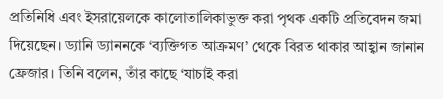প্রতিনিধি এবং ইসরায়েলকে কালোতালিকাভুক্ত করা পৃথক একটি প্রতিবেদন জমা দিয়েছেন। ড্যানি ড্যাননকে ‘ব্যক্তিগত আক্রমণ’ থেকে বিরত থাকার আহ্বান জানান ফ্রেজার। তিনি বলেন, তাঁর কাছে ‘যাচাই করা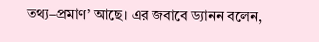তথ্য–প্রমাণ’ আছে। এর জবাবে ড্যানন বলেন,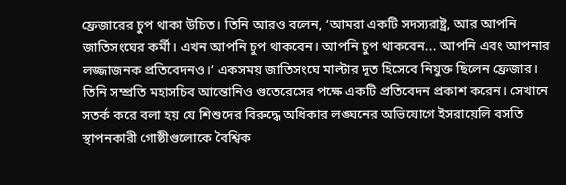ফ্রেজারের চুপ থাকা উচিত। তিনি আরও বলেন, ‘আমরা একটি সদস্যরাষ্ট্র, আর আপনি জাতিসংঘের কর্মী। এখন আপনি চুপ থাকবেন। আপনি চুপ থাকবেন... আপনি এবং আপনার লজ্জাজনক প্রতিবেদনও।’ একসময় জাতিসংঘে মাল্টার দূত হিসেবে নিযুক্ত ছিলেন ফ্রেজার। তিনি সম্প্রতি মহাসচিব আন্তোনিও গুতেরেসের পক্ষে একটি প্রতিবেদন প্রকাশ করেন। সেখানে সতর্ক করে বলা হয় যে শিশুদের বিরুদ্ধে অধিকার লঙ্ঘনের অভিযোগে ইসরায়েলি বসতি স্থাপনকারী গোষ্ঠীগুলোকে বৈশ্বিক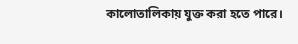কালোতালিকায় যুক্ত করা হতে পারে।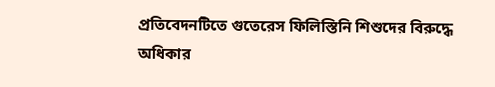প্রতিবেদনটিতে গুতেরেস ফিলিস্তিনি শিশুদের বিরুদ্ধে অধিকার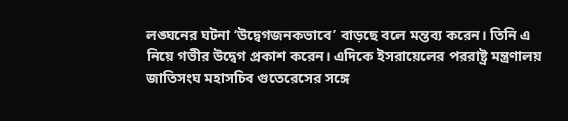লঙ্ঘনের ঘটনা ‘উদ্বেগজনকভাবে’ বাড়ছে বলে মন্তব্য করেন। তিনি এ নিয়ে গভীর উদ্বেগ প্রকাশ করেন। এদিকে ইসরায়েলের পররাষ্ট্র মন্ত্রণালয় জাতিসংঘ মহাসচিব গুতেরেসের সঙ্গে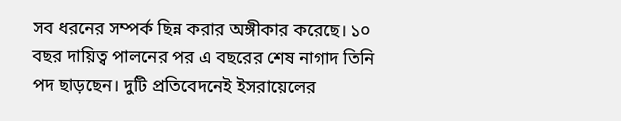সব ধরনের সম্পর্ক ছিন্ন করার অঙ্গীকার করেছে। ১০ বছর দায়িত্ব পালনের পর এ বছরের শেষ নাগাদ তিনি পদ ছাড়ছেন। দুটি প্রতিবেদনেই ইসরায়েলের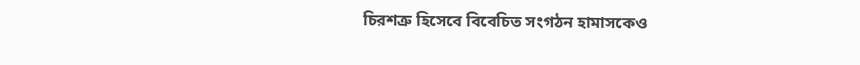চিরশত্রু হিসেবে বিবেচিত সংগঠন হামাসকেও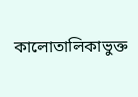কালোতালিকাভুক্ত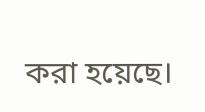করা হয়েছে।